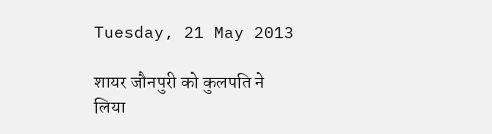Tuesday, 21 May 2013

शायर जौनपुरी को कुलपति ने लिया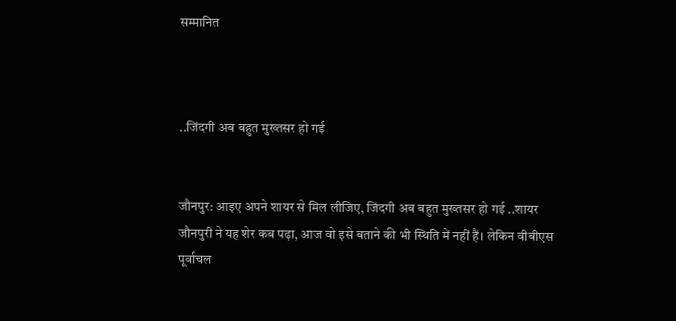सम्मानित



..जिंदगी अब बहुत मुख्तसर हो गई


जौनपुर: आइए अपने शायर से मिल लीजिए, जिंदगी अब बहुत मुख्तसर हो गई ..शायर जौनपुरी ने यह शेर कब पढ़ा, आज वो इसे बताने की भी स्थिति में नहीं हैं। लेकिन वीबीएस पूर्वाचल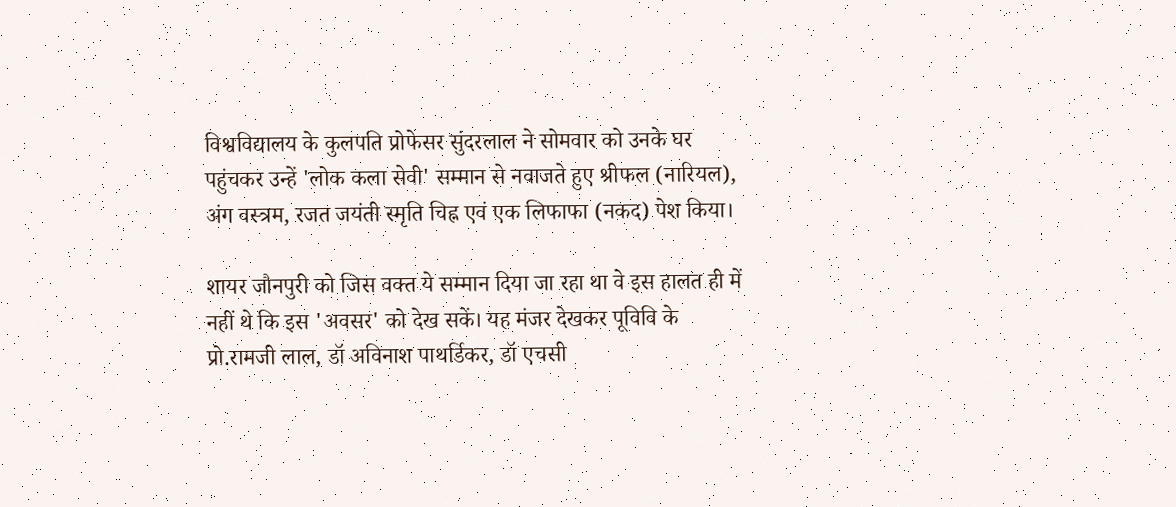विश्वविद्यालय के कुलपति प्रोफेसर सुंदरलाल ने सोमवार को उनके घर पहुंचकर उन्हें 'लोक कला सेवी' सम्मान से नवाजते हुए श्रीफल (नारियल), अंग वस्त्रम, रजत जयंती स्मृति चिह्न एवं एक लिफाफा (नकद) पेश किया।

शायर जौनपुरी को जिस वक्त ये सम्मान दिया जा रहा था वे इस हालत ही में नहीं थे कि इस 'अवसर' को देख सकें। यह मंजर देखकर पूविवि के प्रो.रामजी लाल, डॉ अविनाश पाथर्डिकर, डॉ एचसी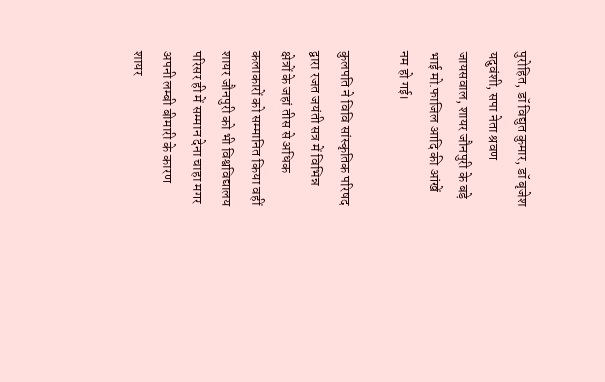पुरोहित, डॉ विद्युत कुमार, डॉ बृजेश यदुवंशी, सपा नेता श्रवण जायसवाल, शायर जौनपुरी के बड़े भाई मो.फाजिल आदि की आंखें नम हो गई।

कुलपति ने विवि सांस्कृतिक परिषद द्वारा रजत जयंती सत्र में विभिन्न क्षेत्रों के जहां तीस से अधिक कलाकारों को सम्मानित किया वहीं शायर जौनपुरी को भी विश्वविद्यालय परिसर ही में सम्मान देना चाहा मगर अपनी लम्बी बीमारी के कारण शायर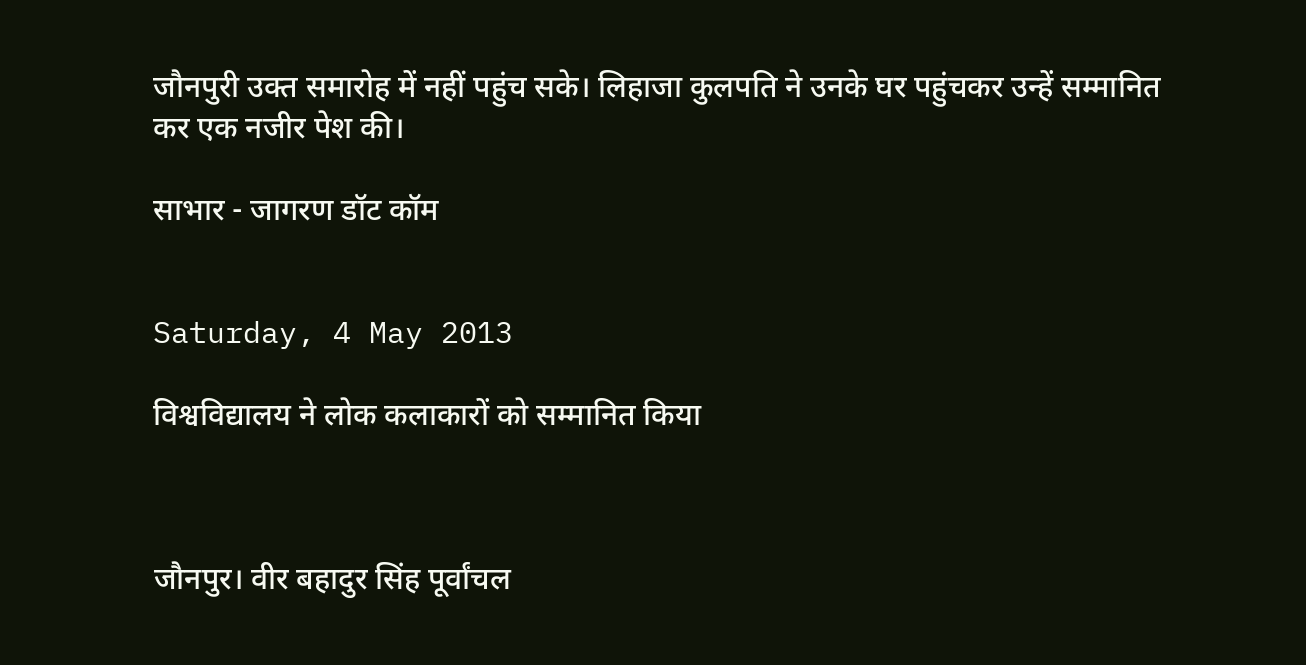जौनपुरी उक्त समारोह में नहीं पहुंच सके। लिहाजा कुलपति ने उनके घर पहुंचकर उन्हें सम्मानित कर एक नजीर पेश की।

साभार - जागरण डॉट कॉम


Saturday, 4 May 2013

विश्वविद्यालय ने लोक कलाकारों को सम्मानित किया



जौनपुर। वीर बहादुर सिंह पूर्वांचल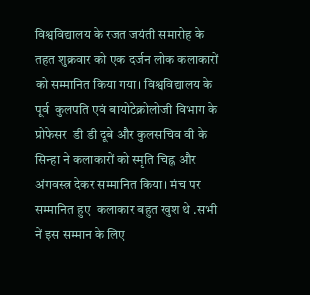विश्वविद्यालय के रजत जयंती समारोह के तहत शुक्रवार को एक दर्जन लोक कलाकारों को सम्मानित किया गया। विश्वविद्यालय के पूर्व  कुलपति एवं बायोटेक्नोलोजी विभाग के प्रोफेसर  डी डी दूबे और कुलसचिव वी के सिन्हा ने कलाकारों को स्मृति चिह्न और अंगवस्त्र देकर सम्मानित किया। मंच पर सम्मानित हुए  कलाकार बहुत खुश थे .सभी नें इस सम्मान के लिए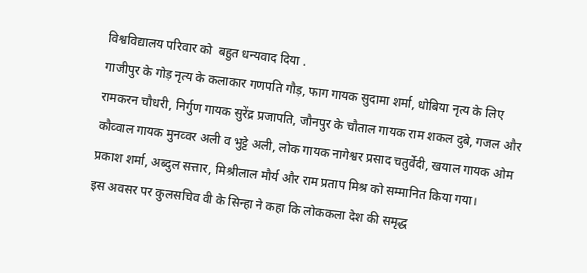विश्वविद्यालय परिवार को  बहुत धन्यवाद दिया .
गाजीपुर के गोड़ नृत्य के कलाकार गणपति गौड़, फाग गायक सुदामा शर्मा, धोबिया नृत्य के लिए रामकरन चौधरी, निर्गुण गायक सुरेंद्र प्रजापति, जौनपुर के चौताल गायक राम शकल दुबे, गजल और कौव्वाल गायक मुनव्वर अली व भुट्टे अली, लोक गायक नागेश्वर प्रसाद चतुर्वेदी, खयाल गायक ओम प्रकाश शर्मा, अब्दुल सत्तार, मिश्रीलाल मौर्य और राम प्रताप मिश्र को सम्मानित किया गया।
इस अवसर पर कुलसचिव वी के सिन्हा ने कहा कि लोककला देश की समृद्ध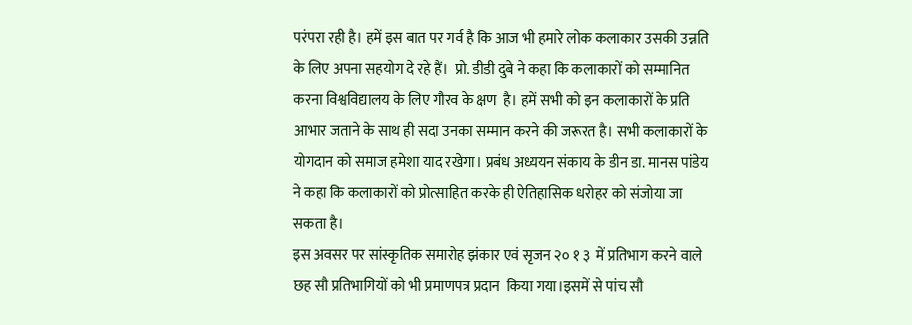परंपरा रही है। हमें इस बात पर गर्व है कि आज भी हमारे लोक कलाकार उसकी उन्नति के लिए अपना सहयोग दे रहे हैं।  प्रो. डीडी दुबे ने कहा कि कलाकारों को सम्मानित करना विश्वविद्यालय के लिए गौरव के क्षण  है। हमें सभी को इन कलाकारों के प्रति आभार जताने के साथ ही सदा उनका सम्मान करने की जरूरत है। सभी कलाकारों के योगदान को समाज हमेशा याद रखेगा। प्रबंध अध्ययन संकाय के डीन डा. मानस पांडेय ने कहा कि कलाकारों को प्रोत्साहित करके ही ऐतिहासिक धरोहर को संजोया जा सकता है।
इस अवसर पर सांस्कृतिक समारोह झंकार एवं सृजन २० १ ३  में प्रतिभाग करने वाले छह सौ प्रतिभागियों को भी प्रमाणपत्र प्रदान  किया गया।इसमें से पांच सौ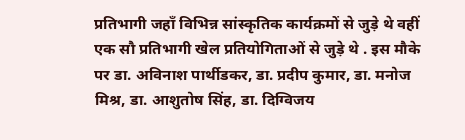प्रतिभागी जहाँ विभिन्न सांस्कृतिक कार्यक्रमों से जुड़े थे वहीं एक सौ प्रतिभागी खेल प्रतियोगिताओं से जुड़े थे . इस मौके पर डा. अविनाश पार्थीडकर, डा. प्रदीप कुमार, डा. मनोज मिश्र, डा. आशुतोष सिंह, डा. दिग्विजय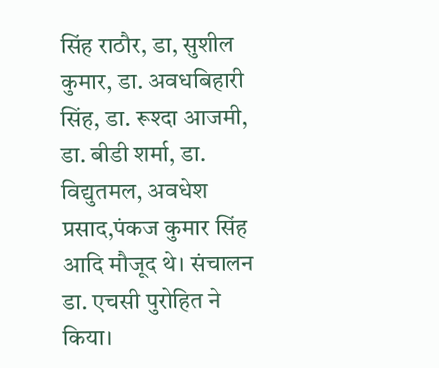सिंह राठौर, डा, सुशील कुमार, डा. अवधबिहारी सिंह, डा. रूश्दा आजमी, डा. बीडी शर्मा, डा. विद्युतमल, अवधेश प्रसाद,पंकज कुमार सिंह  आदि मौजूद थे। संचालन डा. एचसी पुरोहित ने किया।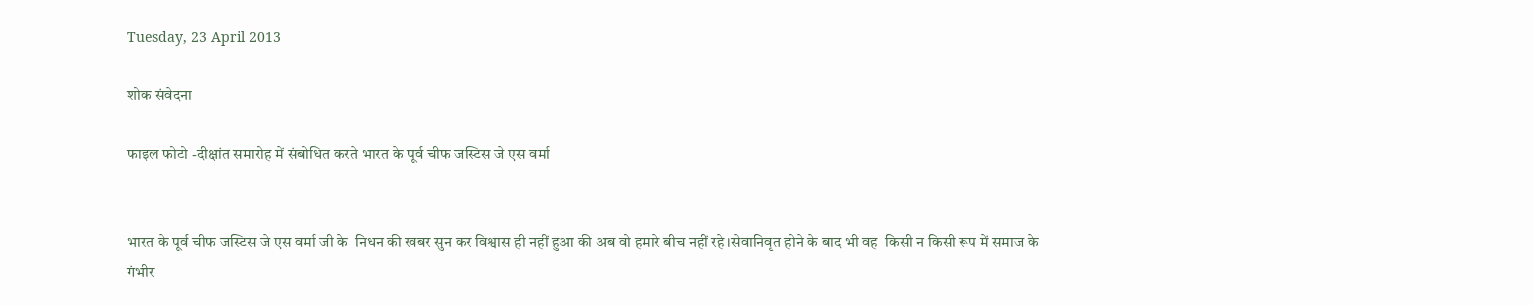Tuesday, 23 April 2013

शोक संवेदना

फाइल फोटो -दीक्षांत समारोह में संबोधित करते भारत के पूर्व चीफ जस्टिस जे एस वर्मा


भारत के पूर्व चीफ जस्टिस जे एस वर्मा जी के  निधन की खबर सुन कर विश्वास ही नहीं हुआ की अब वो हमारे बीच नहीं रहे।सेवानिवृत होने के बाद भी वह  किसी न किसी रूप में समाज के गंभीर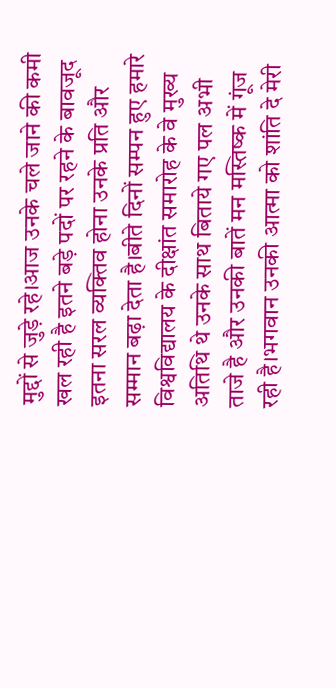मुद्दों से जुड़े रहे।आज उनके चले जाने की कमी खल रही है इतने बड़े पदों पर रहने के बावजूद इतना सरल व्यक्तिव होना उनके प्रति और सम्मान बढ़ा देता है।बीते दिनों सम्पन हुए हमारे विश्वविद्यालय के दीक्षांत समारोह के वे मुख्य अतिथि थे उनके साथ बिताये गए पल अभी ताजे है और उनकी बातें मन मस्तिष्क में गूंज रही है।भगवान उनकी आत्मा को शांति दे मेरी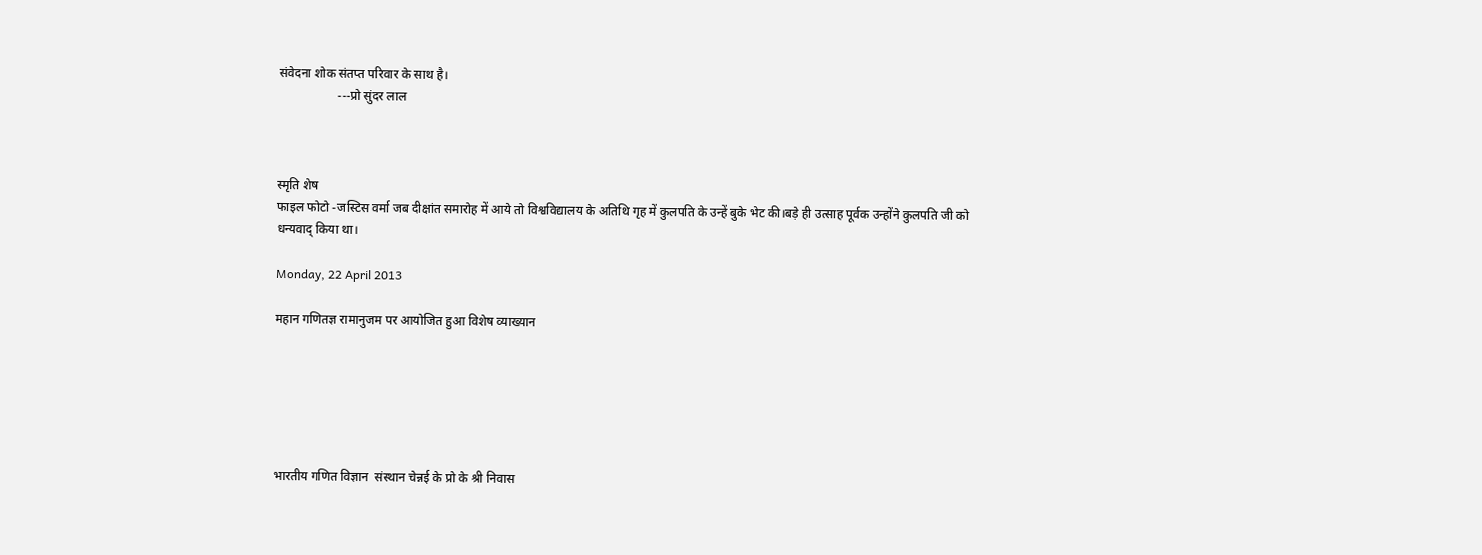संवेदना शोक संतप्त परिवार के साथ है।
                   ---प्रो सुंदर लाल



स्मृति शेष
फाइल फोटो -जस्टिस वर्मा जब दीक्षांत समारोह में आये तो विश्वविद्यालय के अतिथि गृह में कुलपति के उन्हें बुके भेट की।बड़े ही उत्साह पूर्वक उन्होंने कुलपति जी को धन्यवाद् किया था।

Monday, 22 April 2013

महान गणितज्ञ रामानुजम पर आयोजित हुआ विशेष व्याख्यान






भारतीय गणित विज्ञान  संस्थान चेन्नई के प्रो के श्री निवास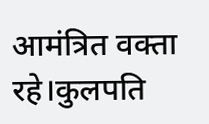आमंत्रित वक्ता रहे।कुलपति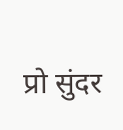प्रो सुंदर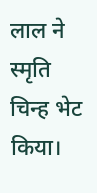लाल ने स्मृति चिन्ह भेट किया।